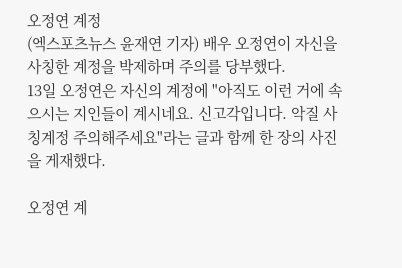오정연 계정
(엑스포츠뉴스 윤재연 기자) 배우 오정연이 자신을 사칭한 계정을 박제하며 주의를 당부했다.
13일 오정연은 자신의 계정에 "아직도 이런 거에 속으시는 지인들이 계시네요. 신고각입니다. 악질 사칭계정 주의해주세요"라는 글과 함께 한 장의 사진을 게재했다.

오정연 계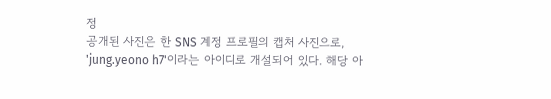정
공개된 사진은 한 SNS 계정 프로필의 캡처 사진으로, 'jung.yeono h7'이라는 아이디로 개설되어 있다. 해당 아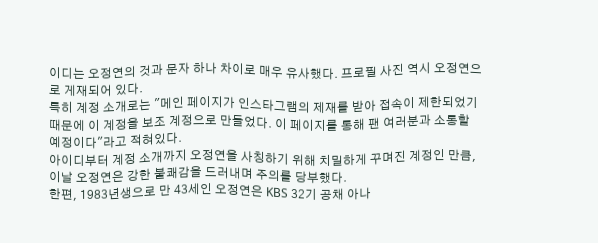이디는 오정연의 것과 문자 하나 차이로 매우 유사했다. 프로필 사진 역시 오정연으로 게재되어 있다.
특히 계정 소개로는 "메인 페이지가 인스타그램의 제재를 받아 접속이 제한되었기 때문에 이 계정을 보조 계정으로 만들었다. 이 페이지를 통해 팬 여러분과 소통할 예정이다"라고 적혀있다.
아이디부터 계정 소개까지 오정연을 사칭하기 위해 치밀하게 꾸며진 계정인 만큼, 이날 오정연은 강한 불쾌감을 드러내며 주의를 당부했다.
한편, 1983년생으로 만 43세인 오정연은 KBS 32기 공채 아나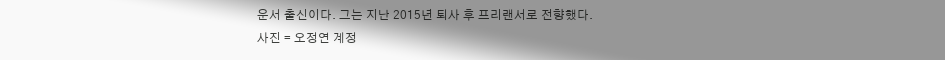운서 출신이다. 그는 지난 2015년 퇴사 후 프리랜서로 전향했다.
사진 = 오정연 계정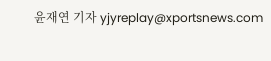윤재연 기자 yjyreplay@xportsnews.com